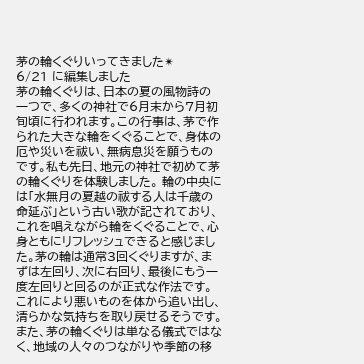茅の輪くぐりいってきました✴
6/21 に編集しました
茅の輪くぐりは、日本の夏の風物詩の一つで、多くの神社で6月末から7月初旬頃に行われます。この行事は、茅で作られた大きな輪をくぐることで、身体の厄や災いを祓い、無病息災を願うものです。私も先日、地元の神社で初めて茅の輪くぐりを体験しました。 輪の中央には「水無月の夏越の祓する人は千歳の命延ぶ」という古い歌が記されており、これを唱えながら輪をくぐることで、心身ともにリフレッシュできると感じました。茅の輪は通常3回くぐりますが、まずは左回り、次に右回り、最後にもう一度左回りと回るのが正式な作法です。これにより悪いものを体から追い出し、清らかな気持ちを取り戻せるそうです。 また、茅の輪くぐりは単なる儀式ではなく、地域の人々のつながりや季節の移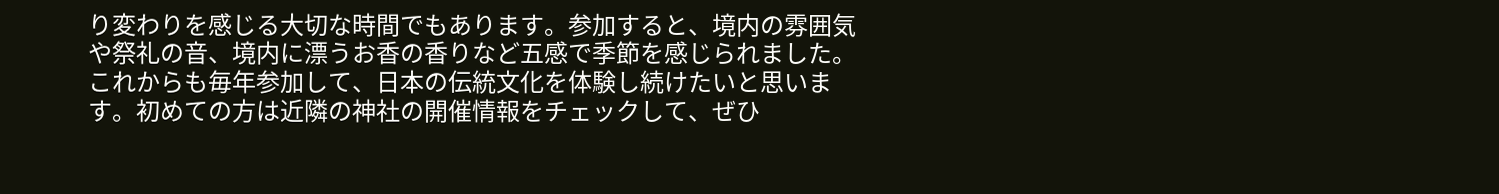り変わりを感じる大切な時間でもあります。参加すると、境内の雰囲気や祭礼の音、境内に漂うお香の香りなど五感で季節を感じられました。これからも毎年参加して、日本の伝統文化を体験し続けたいと思います。初めての方は近隣の神社の開催情報をチェックして、ぜひ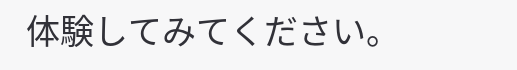体験してみてください。